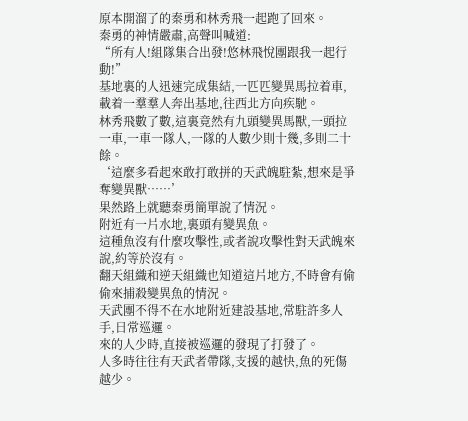原本開溜了的秦勇和林秀飛一起跑了回來。
秦勇的神情嚴肅,高聲叫喊道:
“所有人!組隊集合出發!悠林飛悅團跟我一起行動!”
基地裏的人迅速完成集結,一匹匹變異馬拉着車,載着一羣羣人奔出基地,往西北方向疾馳。
林秀飛數了數,這裏竟然有九頭變異馬獸,一頭拉一車,一車一隊人,一隊的人數少則十幾,多則二十餘。
‘這麼多看起來敢打敢拼的天武魄駐紮,想來是爭奪變異獸……’
果然路上就聽秦勇簡單說了情況。
附近有一片水地,裏頭有變異魚。
這種魚沒有什麼攻擊性,或者說攻擊性對天武魄來說,約等於沒有。
翻天組織和逆天組織也知道這片地方,不時會有偷偷來捕殺變異魚的情況。
天武團不得不在水地附近建設基地,常駐許多人手,日常巡邏。
來的人少時,直接被巡邏的發現了打發了。
人多時往往有天武者帶隊,支援的越快,魚的死傷越少。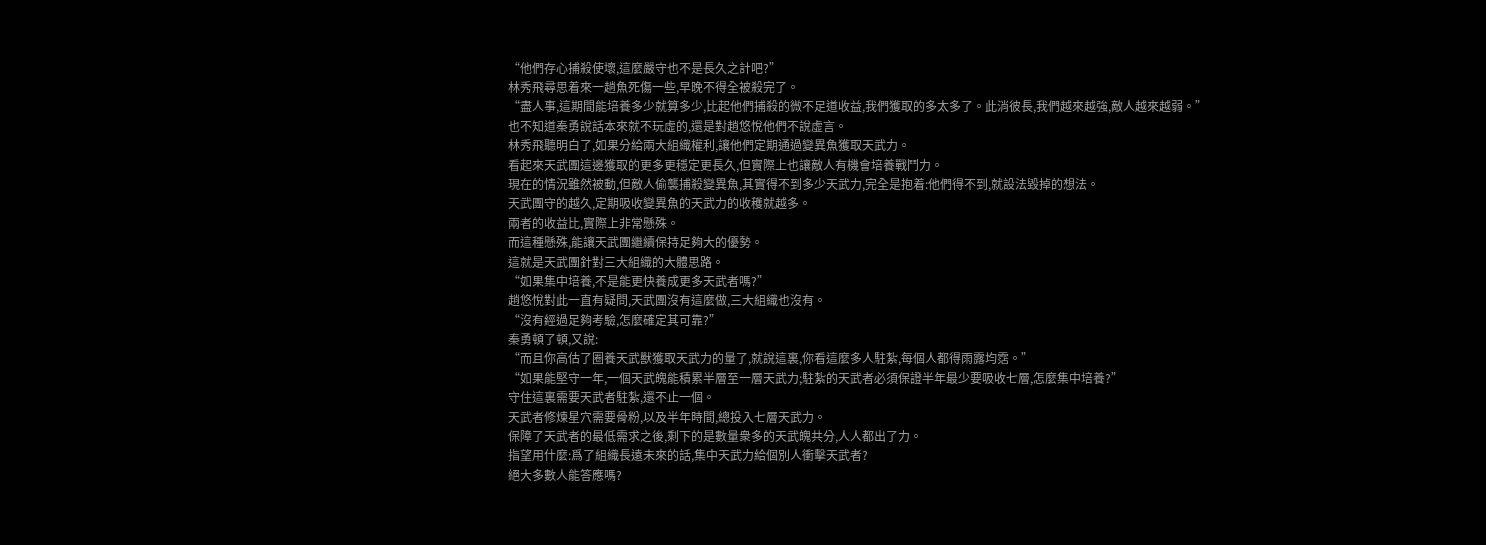“他們存心捕殺使壞,這麼嚴守也不是長久之計吧?”
林秀飛尋思着來一趟魚死傷一些,早晚不得全被殺完了。
“盡人事,這期間能培養多少就算多少,比起他們捕殺的微不足道收益,我們獲取的多太多了。此消彼長,我們越來越強,敵人越來越弱。”
也不知道秦勇說話本來就不玩虛的,還是對趙悠悅他們不說虛言。
林秀飛聽明白了,如果分給兩大組織權利,讓他們定期通過變異魚獲取天武力。
看起來天武團這邊獲取的更多更穩定更長久,但實際上也讓敵人有機會培養戰鬥力。
現在的情況雖然被動,但敵人偷襲捕殺變異魚,其實得不到多少天武力,完全是抱着:他們得不到,就設法毀掉的想法。
天武團守的越久,定期吸收變異魚的天武力的收穫就越多。
兩者的收益比,實際上非常懸殊。
而這種懸殊,能讓天武團繼續保持足夠大的優勢。
這就是天武團針對三大組織的大體思路。
“如果集中培養,不是能更快養成更多天武者嗎?”
趙悠悅對此一直有疑問,天武團沒有這麼做,三大組織也沒有。
“沒有經過足夠考驗,怎麼確定其可靠?”
秦勇頓了頓,又說:
“而且你高估了圈養天武獸獲取天武力的量了,就說這裏,你看這麼多人駐紮,每個人都得雨露均霑。”
“如果能堅守一年,一個天武魄能積累半層至一層天武力;駐紮的天武者必須保證半年最少要吸收七層,怎麼集中培養?”
守住這裏需要天武者駐紮,還不止一個。
天武者修煉星穴需要骨粉,以及半年時間,總投入七層天武力。
保障了天武者的最低需求之後,剩下的是數量衆多的天武魄共分,人人都出了力。
指望用什麼:爲了組織長遠未來的話,集中天武力給個別人衝擊天武者?
絕大多數人能答應嗎?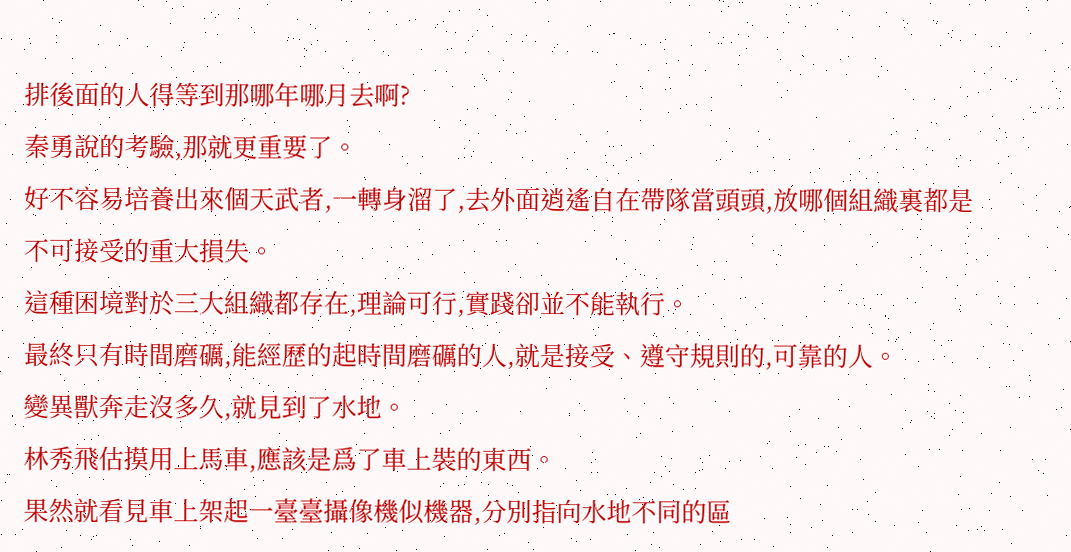排後面的人得等到那哪年哪月去啊?
秦勇說的考驗,那就更重要了。
好不容易培養出來個天武者,一轉身溜了,去外面逍遙自在帶隊當頭頭,放哪個組織裏都是不可接受的重大損失。
這種困境對於三大組織都存在,理論可行,實踐卻並不能執行。
最終只有時間磨礪,能經歷的起時間磨礪的人,就是接受、遵守規則的,可靠的人。
變異獸奔走沒多久,就見到了水地。
林秀飛估摸用上馬車,應該是爲了車上裝的東西。
果然就看見車上架起一臺臺攝像機似機器,分別指向水地不同的區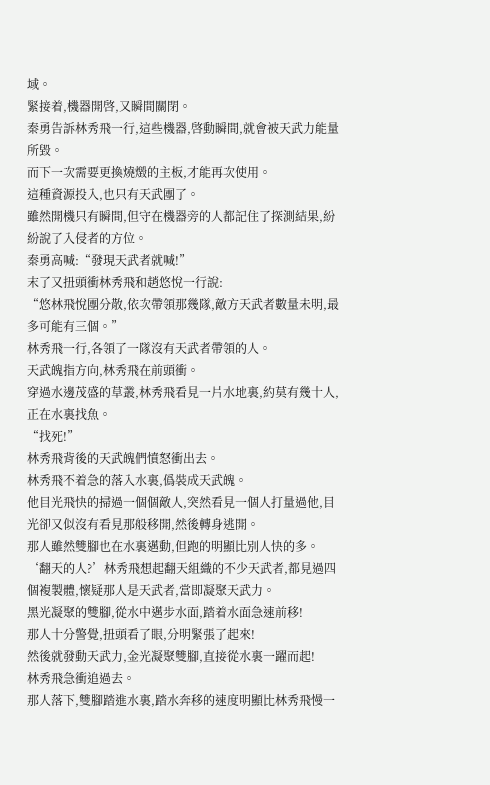域。
緊接着,機器開啓,又瞬間關閉。
秦勇告訴林秀飛一行,這些機器,啓動瞬間,就會被天武力能量所毀。
而下一次需要更換燒燬的主板,才能再次使用。
這種資源投入,也只有天武團了。
雖然開機只有瞬間,但守在機器旁的人都記住了探測結果,紛紛說了入侵者的方位。
秦勇高喊:“發現天武者就喊!”
末了又扭頭衝林秀飛和趙悠悅一行說:
“悠林飛悅團分散,依次帶領那幾隊,敵方天武者數量未明,最多可能有三個。”
林秀飛一行,各領了一隊沒有天武者帶領的人。
天武魄指方向,林秀飛在前頭衝。
穿過水邊茂盛的草叢,林秀飛看見一片水地裏,約莫有幾十人,正在水裏找魚。
“找死!”
林秀飛背後的天武魄們憤怒衝出去。
林秀飛不着急的落入水裏,僞裝成天武魄。
他目光飛快的掃過一個個敵人,突然看見一個人打量過他,目光卻又似沒有看見那般移開,然後轉身逃開。
那人雖然雙腳也在水裏邁動,但跑的明顯比別人快的多。
‘翻天的人?’林秀飛想起翻天組織的不少天武者,都見過四個複製體,懷疑那人是天武者,當即凝聚天武力。
黑光凝聚的雙腳,從水中邁步水面,踏着水面急速前移!
那人十分警覺,扭頭看了眼,分明緊張了起來!
然後就發動天武力,金光凝聚雙腳,直接從水裏一躍而起!
林秀飛急衝追過去。
那人落下,雙腳踏進水裏,踏水奔移的速度明顯比林秀飛慢一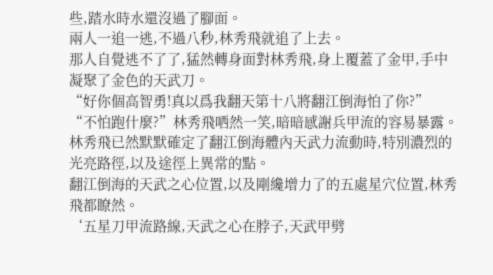些,踏水時水還沒過了腳面。
兩人一追一逃,不過八秒,林秀飛就追了上去。
那人自覺逃不了了,猛然轉身面對林秀飛,身上覆蓋了金甲,手中凝聚了金色的天武刀。
“好你個高智勇!真以爲我翻天第十八將翻江倒海怕了你?”
“不怕跑什麼?”林秀飛哂然一笑,暗暗感謝兵甲流的容易暴露。
林秀飛已然默默確定了翻江倒海體內天武力流動時,特別濃烈的光亮路徑,以及途徑上異常的點。
翻江倒海的天武之心位置,以及剛纔增力了的五處星穴位置,林秀飛都瞭然。
‘五星刀甲流路線,天武之心在脖子,天武甲劈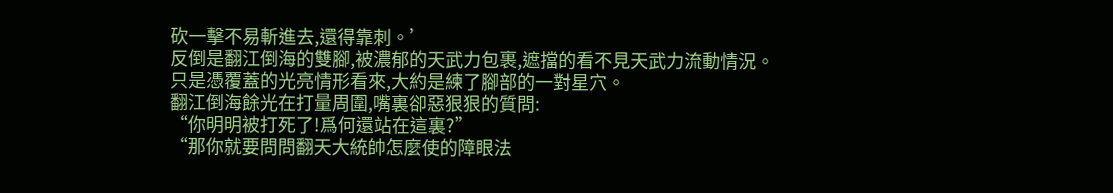砍一擊不易斬進去,還得靠刺。’
反倒是翻江倒海的雙腳,被濃郁的天武力包裹,遮擋的看不見天武力流動情況。
只是憑覆蓋的光亮情形看來,大約是練了腳部的一對星穴。
翻江倒海餘光在打量周圍,嘴裏卻惡狠狠的質問:
“你明明被打死了!爲何還站在這裏?”
“那你就要問問翻天大統帥怎麼使的障眼法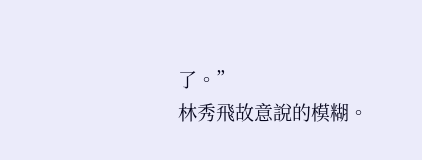了。”
林秀飛故意說的模糊。